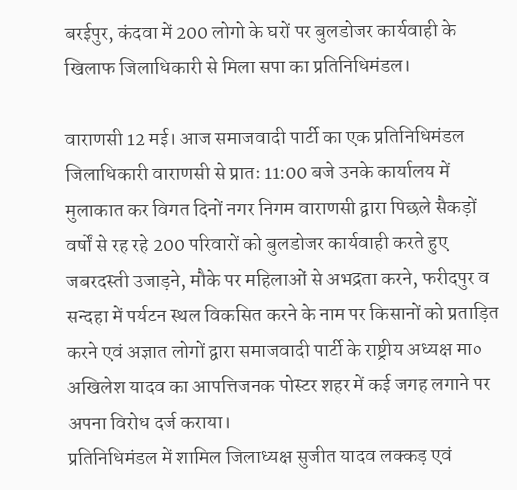बरईपुर, कंदवा में 200 लोगो के घरों पर बुलडोजर कार्यवाही के खिलाफ जिलाधिकारी से मिला सपा का प्रतिनिधिमंडल।

वाराणसी 12 मई। आज समाजवादी पार्टी का एक प्रतिनिधिमंडल जिलाधिकारी वाराणसी से प्रातः 11:00 बजे उनके कार्यालय में मुलाकात कर विगत दिनों नगर निगम वाराणसी द्वारा पिछले सैकड़ों वर्षों से रह रहे 200 परिवारों को बुलडोजर कार्यवाही करते हुए जबरदस्ती उजाड़ने, मौके पर महिलाओं से अभद्रता करने, फरीदपुर व सन्दहा में पर्यटन स्थल विकसित करने के नाम पर किसानों को प्रताड़ित करने एवं अज्ञात लोगों द्वारा समाजवादी पार्टी के राष्ट्रीय अध्यक्ष मा० अखिलेश यादव का आपत्तिजनक पोस्टर शहर में कई जगह लगाने पर अपना विरोध दर्ज कराया।
प्रतिनिधिमंडल में शामिल जिलाध्यक्ष सुजीत यादव लक्कड़ एवं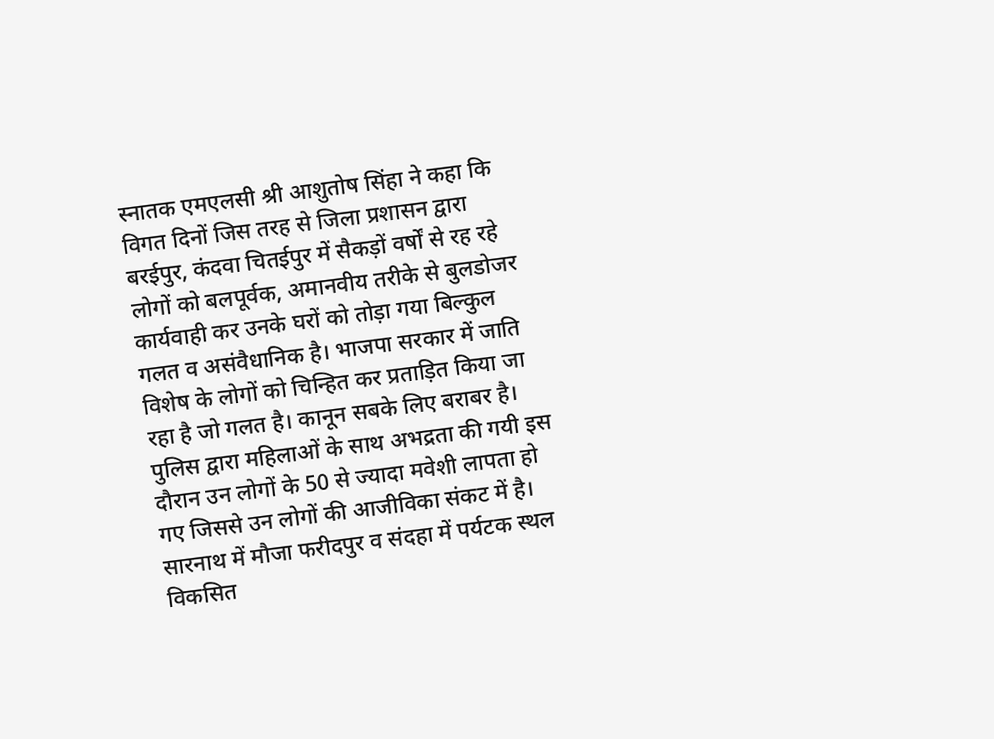स्नातक एमएलसी श्री आशुतोष सिंहा ने कहा कि विगत दिनों जिस तरह से जिला प्रशासन द्वारा बरईपुर, कंदवा चितईपुर में सैकड़ों वर्षों से रह रहे लोगों को बलपूर्वक, अमानवीय तरीके से बुलडोजर कार्यवाही कर उनके घरों को तोड़ा गया बिल्कुल गलत व असंवैधानिक है। भाजपा सरकार में जाति विशेष के लोगों को चिन्हित कर प्रताड़ित किया जा रहा है जो गलत है। कानून सबके लिए बराबर है। पुलिस द्वारा महिलाओं के साथ अभद्रता की गयी इस दौरान उन लोगों के 50 से ज्यादा मवेशी लापता हो गए जिससे उन लोगों की आजीविका संकट में है। सारनाथ में मौजा फरीदपुर व संदहा में पर्यटक स्थल विकसित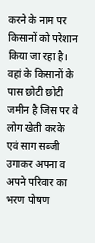करने के नाम पर किसानों को परेशान किया जा रहा है। वहां के किसानों के पास छोटी छोटी जमीन है जिस पर वे लोग खेती करके एवं साग सब्जी उगाकर अपना व अपने परिवार का भरण पोषण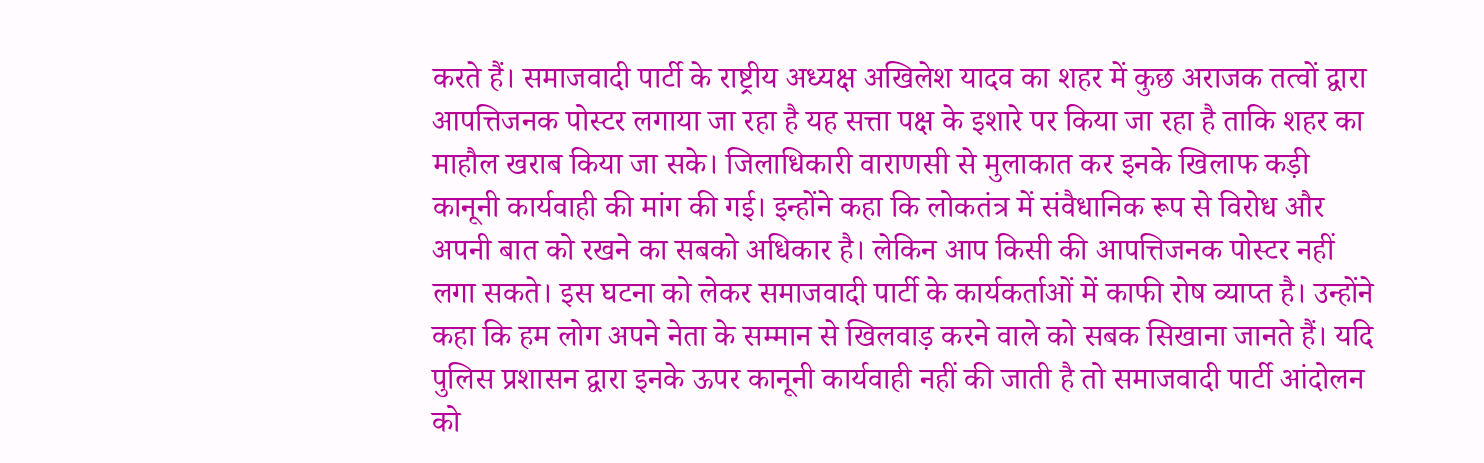करते हैं। समाजवादी पार्टी के राष्ट्रीय अध्यक्ष अखिलेश यादव का शहर में कुछ अराजक तत्वों द्वारा आपत्तिजनक पोस्टर लगाया जा रहा है यह सत्ता पक्ष के इशारे पर किया जा रहा है ताकि शहर का माहौल खराब किया जा सके। जिलाधिकारी वाराणसी से मुलाकात कर इनके खिलाफ कड़ी कानूनी कार्यवाही की मांग की गई। इन्होंने कहा कि लोकतंत्र में संवैधानिक रूप से विरोध और अपनी बात को रखने का सबको अधिकार है। लेकिन आप किसी की आपत्तिजनक पोस्टर नहीं लगा सकते। इस घटना को लेकर समाजवादी पार्टी के कार्यकर्ताओं में काफी रोष व्याप्त है। उन्होंने कहा कि हम लोग अपने नेता के सम्मान से खिलवाड़ करने वाले को सबक सिखाना जानते हैं। यदि पुलिस प्रशासन द्वारा इनके ऊपर कानूनी कार्यवाही नहीं की जाती है तो समाजवादी पार्टी आंदोलन को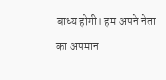बाध्य होगी। हम अपने नेता का अपमान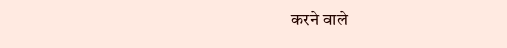करने वाले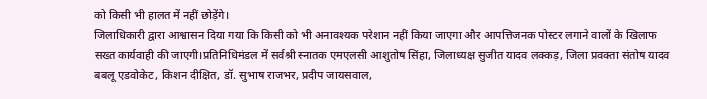को किसी भी हालत में नहीं छोड़ेंगे।
जिलाधिकारी द्वारा आश्वासन दिया गया कि किसी को भी अनावश्यक परेशान नहीं किया जाएगा और आपत्तिजनक पोस्टर लगाने वालों के खिलाफ सख्त कार्यवाही की जाएगी।प्रतिनिधिमंडल में सर्वश्री स्नातक एमएलसी आशुतोष सिंहा, जिलाध्यक्ष सुजीत यादव लक्कड़, जिला प्रवक्ता संतोष यादव बबलू एडवोकेट, किशन दीक्षित, डॉ. सुभाष राजभर, प्रदीप जायसवाल,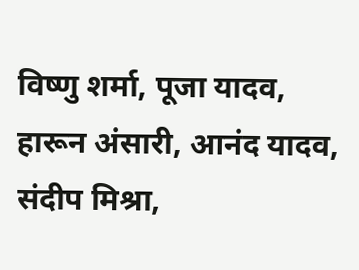विष्णु शर्मा, पूजा यादव, हारून अंसारी, आनंद यादव, संदीप मिश्रा,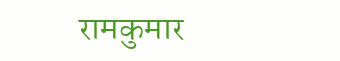रामकुमार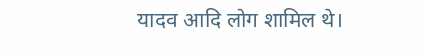यादव आदि लोग शामिल थे।